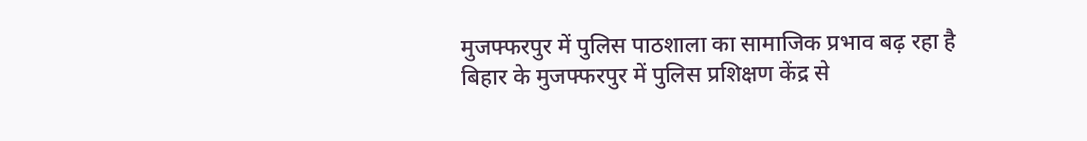मुजफ्फरपुर में पुलिस पाठशाला का सामाजिक प्रभाव बढ़ रहा है
बिहार के मुजफ्फरपुर में पुलिस प्रशिक्षण केंद्र से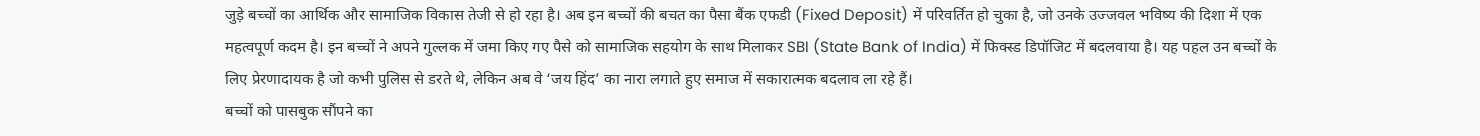जुड़े बच्चों का आर्थिक और सामाजिक विकास तेजी से हो रहा है। अब इन बच्चों की बचत का पैसा बैंक एफडी (Fixed Deposit) में परिवर्तित हो चुका है, जो उनके उज्जवल भविष्य की दिशा में एक महत्वपूर्ण कदम है। इन बच्चों ने अपने गुल्लक में जमा किए गए पैसे को सामाजिक सहयोग के साथ मिलाकर SBI (State Bank of India) में फिक्स्ड डिपॉजिट में बदलवाया है। यह पहल उन बच्चों के लिए प्रेरणादायक है जो कभी पुलिस से डरते थे, लेकिन अब वे ‘जय हिंद’ का नारा लगाते हुए समाज में सकारात्मक बदलाव ला रहे हैं।
बच्चों को पासबुक सौंपने का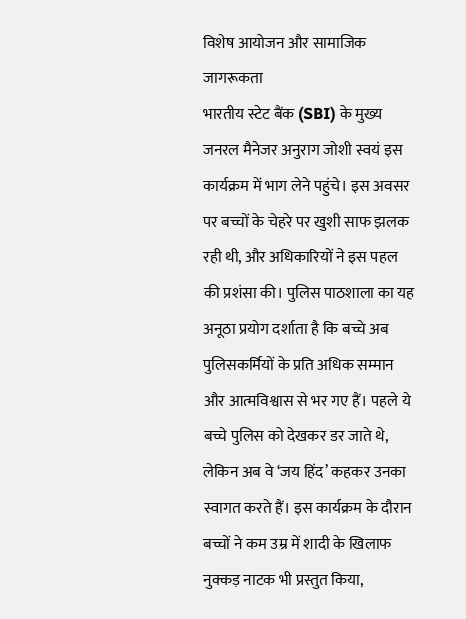विशेष आयोजन और सामाजिक जागरूकता
भारतीय स्टेट बैंक (SBI) के मुख्य जनरल मैनेजर अनुराग जोशी स्वयं इस कार्यक्रम में भाग लेने पहुंचे। इस अवसर पर बच्चों के चेहरे पर खुशी साफ झलक रही थी, और अधिकारियों ने इस पहल की प्रशंसा की। पुलिस पाठशाला का यह अनूठा प्रयोग दर्शाता है कि बच्चे अब पुलिसकर्मियों के प्रति अधिक सम्मान और आत्मविश्वास से भर गए हैं। पहले ये बच्चे पुलिस को देखकर डर जाते थे, लेकिन अब वे ‘जय हिंद’ कहकर उनका स्वागत करते हैं। इस कार्यक्रम के दौरान बच्चों ने कम उम्र में शादी के खिलाफ नुक्कड़ नाटक भी प्रस्तुत किया,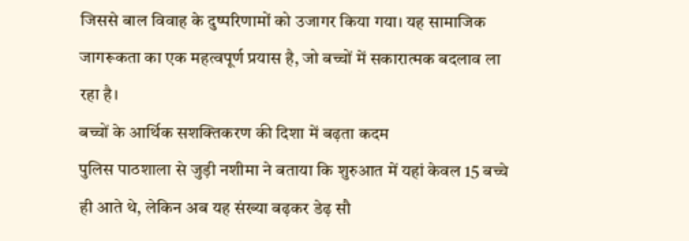जिससे बाल विवाह के दुष्परिणामों को उजागर किया गया। यह सामाजिक जागरूकता का एक महत्वपूर्ण प्रयास है, जो बच्चों में सकारात्मक बदलाव ला रहा है।
बच्चों के आर्थिक सशक्तिकरण की दिशा में बढ़ता कदम
पुलिस पाठशाला से जुड़ी नशीमा ने बताया कि शुरुआत में यहां केवल 15 बच्चे ही आते थे, लेकिन अब यह संख्या बढ़कर डेढ़ सौ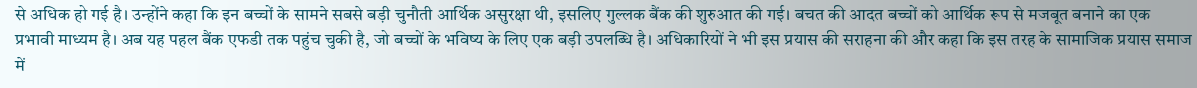से अधिक हो गई है। उन्होंने कहा कि इन बच्चों के सामने सबसे बड़ी चुनौती आर्थिक असुरक्षा थी, इसलिए गुल्लक बैंक की शुरुआत की गई। बचत की आदत बच्चों को आर्थिक रूप से मजबूत बनाने का एक प्रभावी माध्यम है। अब यह पहल बैंक एफडी तक पहुंच चुकी है, जो बच्चों के भविष्य के लिए एक बड़ी उपलब्धि है। अधिकारियों ने भी इस प्रयास की सराहना की और कहा कि इस तरह के सामाजिक प्रयास समाज में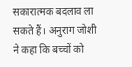सकारात्मक बदलाव ला सकते हैं। अनुराग जोशी ने कहा कि बच्चों को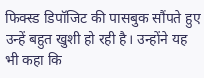फिक्स्ड डिपॉजिट की पासबुक सौंपते हुए उन्हें बहुत खुशी हो रही है। उन्होंने यह भी कहा कि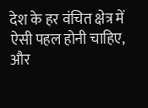देश के हर वंचित क्षेत्र में ऐसी पहल होनी चाहिए, और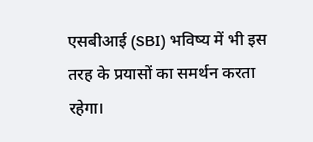एसबीआई (SBI) भविष्य में भी इस तरह के प्रयासों का समर्थन करता रहेगा।